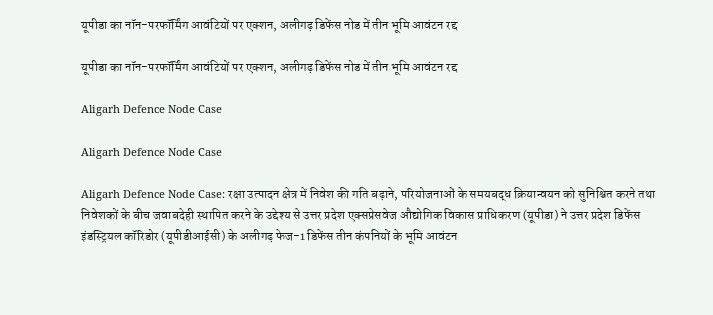यूपीडा का नॉन-परफॉर्मिंग आवंटियों पर एक्शन, अलीगढ़ डिफेंस नोड में तीन भूमि आवंटन रद्द

यूपीडा का नॉन-परफॉर्मिंग आवंटियों पर एक्शन, अलीगढ़ डिफेंस नोड में तीन भूमि आवंटन रद्द

Aligarh Defence Node Case

Aligarh Defence Node Case

Aligarh Defence Node Case: रक्षा उत्पादन क्षेत्र में निवेश की गति बढ़ाने, परियोजनाओं के समयबद्ध क्रियान्वयन को सुनिश्चित करने तथा निवेशकों के बीच जवाबदेही स्थापित करने के उद्देश्य से उत्तर प्रदेश एक्सप्रेसवेज औद्योगिक विकास प्राधिकरण (यूपीडा) ने उत्तर प्रदेश डिफेंस इंडस्ट्रियल कॉरिडोर (यूपीडीआईसी) के अलीगढ़ फेज-1 डिफेंस तीन कंपनियों के भूमि आवंटन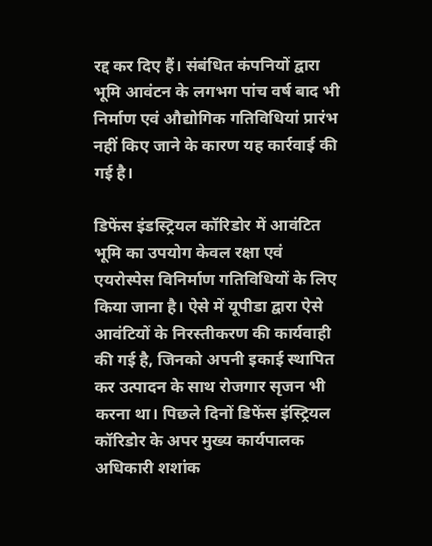रद्द कर दिए हैं। संबंधित कंपनियों द्वारा भूमि आवंटन के लगभग पांच वर्ष बाद भी निर्माण एवं औद्योगिक गतिविधियां प्रारंभ नहीं किए जाने के कारण यह कार्रवाई की गई है।

डिफेंस इंडस्ट्रियल कॉरिडोर में आवंटित भूमि का उपयोग केवल रक्षा एवं एयरोस्पेस विनिर्माण गतिविधियों के लिए किया जाना है। ऐसे में यूपीडा द्वारा ऐसे आवंटियों के निरस्तीकरण की कार्यवाही की गई है, जिनको अपनी इकाई स्थापित कर उत्पादन के साथ रोजगार सृजन भी करना था। पिछले दिनों डिफेंस इंस्ट्रियल कॉरिडोर के अपर मुख्य कार्यपालक अधिकारी शशांक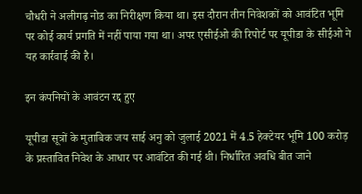चौधरी ने अलीगढ़ नोड का निरीक्षण किया था। इस दौरान तीन निवेशकों को आवंटित भूमि पर कोई कार्य प्रगति में नहीं पाया गया था। अपर एसीईओ की रिपोर्ट पर यूपीडा के सीईओ ने यह कार्रवाई की है।

इन कंपनियों के आवंटन रद्द हुए

यूपीडा सूत्रों के मुताबिक जय साई अनु को जुलाई 2021 में 4.5 हेक्टेयर भूमि 100 करोड़ के प्रस्तावित निवेश के आधार पर आवंटित की गई थी। निर्धारित अवधि बीत जाने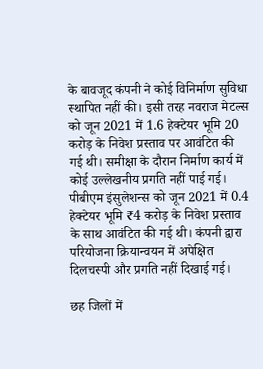के बावजूद कंपनी ने कोई विनिर्माण सुविधा स्थापित नहीं की। इसी तरह नवराज मेटल्स को जून 2021 में 1.6 हेक्टेयर भूमि 20 करोड़ के निवेश प्रस्ताव पर आवंटित की गई थी। समीक्षा के दौरान निर्माण कार्य में कोई उल्लेखनीय प्रगति नहीं पाई गई। पीबीएम इंसुलेशन्स को जून 2021 में 0.4 हेक्टेयर भूमि ₹4 करोड़ के निवेश प्रस्ताव के साथ आवंटित की गई थी। कंपनी द्वारा परियोजना क्रियान्वयन में अपेक्षित दिलचस्पी और प्रगति नहीं दिखाई गई।

छह जिलों में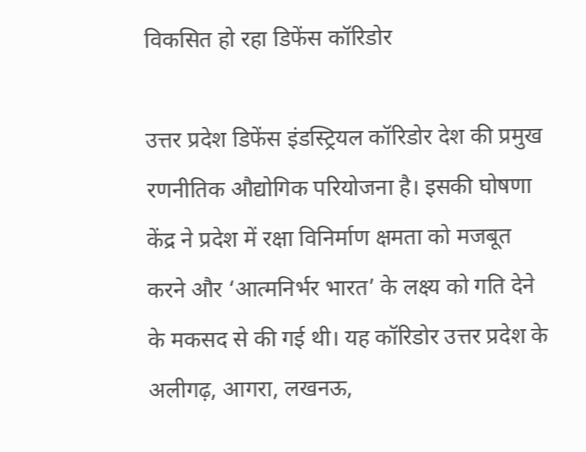विकसित हो रहा डिफेंस कॉरिडोर

उत्तर प्रदेश डिफेंस इंडस्ट्रियल कॉरिडोर देश की प्रमुख रणनीतिक औद्योगिक परियोजना है। इसकी घोषणा केंद्र ने प्रदेश में रक्षा विनिर्माण क्षमता को मजबूत करने और ‘आत्मनिर्भर भारत’ के लक्ष्य को गति देने के मकसद से की गई थी। यह कॉरिडोर उत्तर प्रदेश के अलीगढ़, आगरा, लखनऊ,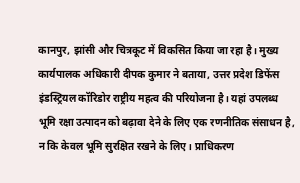कानपुर, झांसी और चित्रकूट में विकसित किया जा रहा है। मुख्य कार्यपालक अधिकारी दीपक कुमार ने बताया, उत्तर प्रदेश डिफेंस इंडस्ट्रियल कॉरिडोर राष्ट्रीय महत्व की परियोजना है। यहां उपलब्ध भूमि रक्षा उत्पादन को बढ़ावा देने के लिए एक रणनीतिक संसाधन है, न कि केवल भूमि सुरक्षित रखने के लिए। प्राधिकरण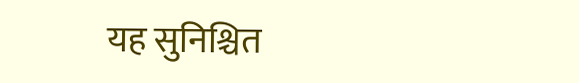यह सुनिश्चित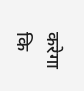करेगा कि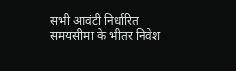सभी आवंटी निर्धारित समयसीमा के भीतर निवेश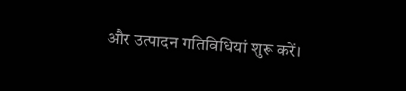और उत्पादन गतिविधियां शुरू करें।